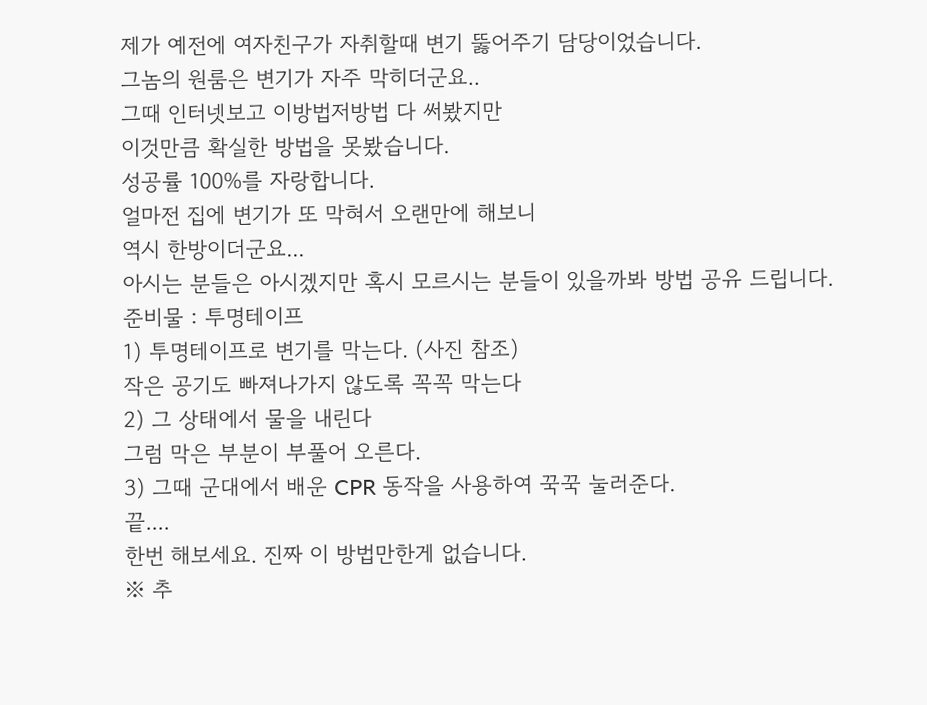제가 예전에 여자친구가 자취할때 변기 뚫어주기 담당이었습니다.
그놈의 원룸은 변기가 자주 막히더군요..
그때 인터넷보고 이방법저방법 다 써봤지만
이것만큼 확실한 방법을 못봤습니다.
성공률 100%를 자랑합니다.
얼마전 집에 변기가 또 막혀서 오랜만에 해보니
역시 한방이더군요...
아시는 분들은 아시겠지만 혹시 모르시는 분들이 있을까봐 방법 공유 드립니다.
준비물 : 투명테이프
1) 투명테이프로 변기를 막는다. (사진 참조)
작은 공기도 빠져나가지 않도록 꼭꼭 막는다
2) 그 상태에서 물을 내린다
그럼 막은 부분이 부풀어 오른다.
3) 그때 군대에서 배운 CPR 동작을 사용하여 꾹꾹 눌러준다.
끝....
한번 해보세요. 진짜 이 방법만한게 없습니다.
※ 추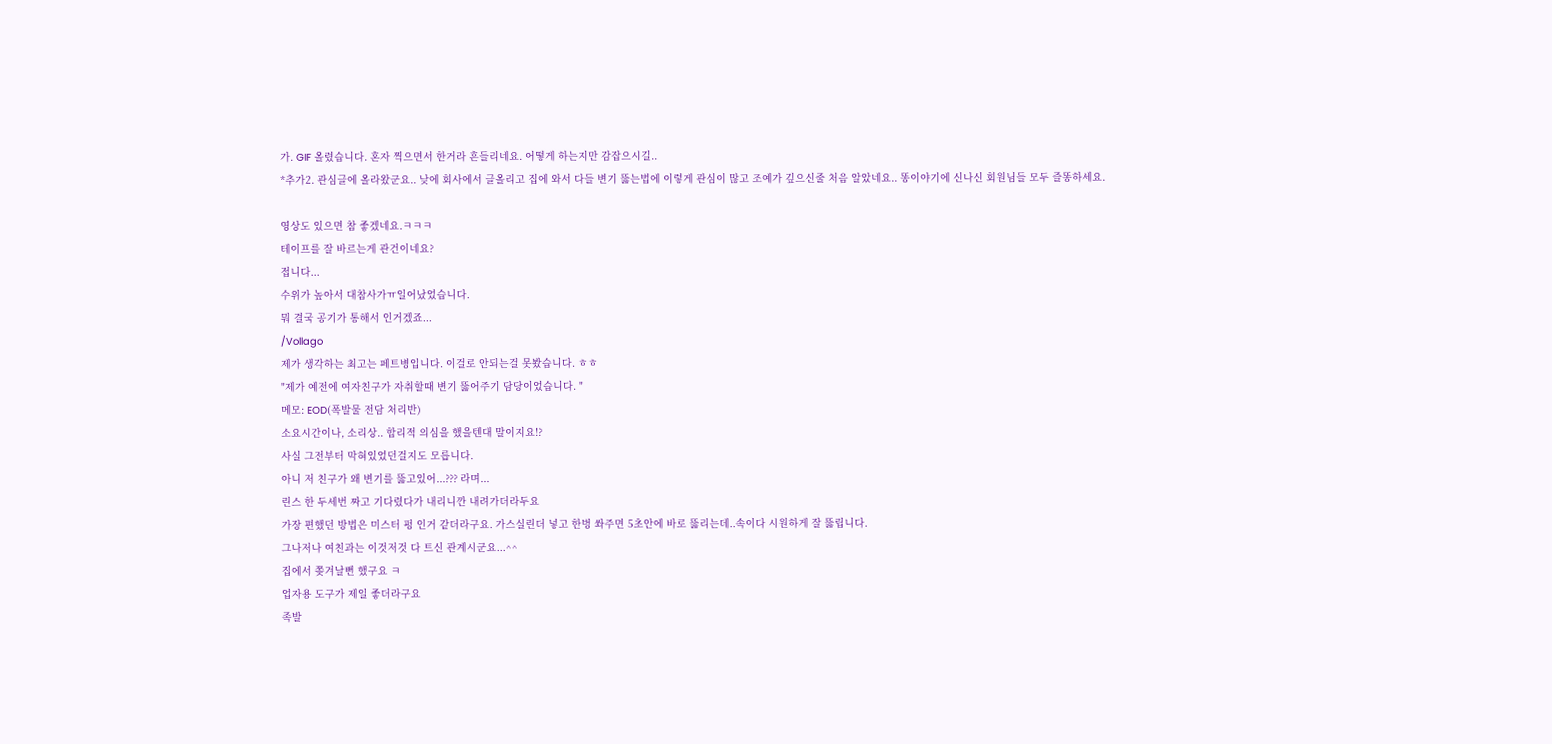가. GIF 올렸습니다. 혼자 찍으면서 한거라 흔들리네요. 어떻게 하는지만 감잡으시길..
*추가2. 관심글에 올라왔군요.. 낮에 회사에서 글올리고 집에 와서 다들 변기 뚫는법에 이렇게 관심이 많고 조예가 깊으신줄 처음 알았네요.. 똥이야기에 신나신 회원님들 모두 즐똥하세요.

영상도 있으면 참 좋겠네요.ㅋㅋㅋ
테이프를 잘 바르는게 관건이네요?
접니다...
수위가 높아서 대참사가ㅠ일어났었습니다.
뭐 결국 공기가 통해서 인거겠죠...
/Vollago
제가 생각하는 최고는 페트병입니다. 이걸로 안되는걸 못봤습니다. ㅎㅎ
"제가 예전에 여자친구가 자취할때 변기 뚫어주기 담당이었습니다. "
메모: EOD(폭발물 전담 처리반)
소요시간이나, 소리상.. 합리적 의심을 했을텐대 말이지요!?
사실 그전부터 막혀있었던걸지도 모릅니다.
아니 저 친구가 왜 변기를 뚫고있어...??? 라며...
린스 한 두세번 짜고 기다렸다가 내리니깐 내려가더라두요
가장 편했던 방법은 미스터 펑 인거 같더라구요. 가스실린더 넣고 한벙 쏴주면 5초안에 바로 뚫리는데..속이다 시원하게 잘 뚫립니다.
그나저나 여친과는 이것저것 다 트신 관계시군요...^^
집에서 쫒겨날뻔 했구요 ㅋ
업자용 도구가 제일 좋더라구요
족발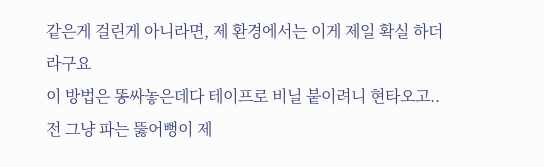같은게 걸린게 아니라면, 제 환경에서는 이게 제일 확실 하더라구요
이 방법은 똥싸놓은데다 테이프로 비닐 붙이려니 현타오고..
전 그냥 파는 뚫어뻥이 제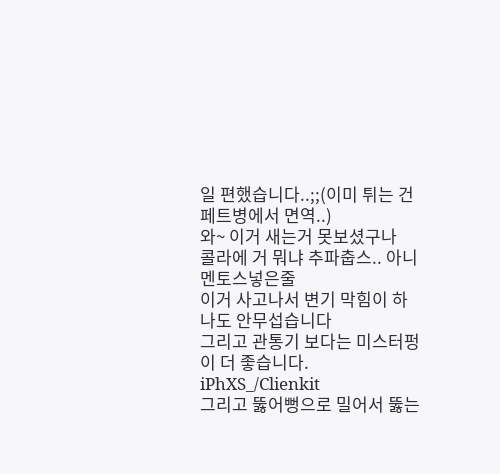일 편했습니다..;;(이미 튀는 건 페트병에서 면역..)
와~ 이거 새는거 못보셨구나
콜라에 거 뭐냐 추파춥스.. 아니 멘토스넣은줄
이거 사고나서 변기 막힘이 하나도 안무섭습니다
그리고 관통기 보다는 미스터펑이 더 좋습니다.
iPhXS_/Clienkit
그리고 뚫어뻥으로 밀어서 뚫는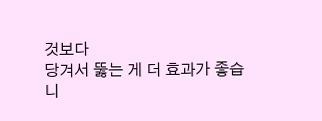것보다
당겨서 뚫는 게 더 효과가 좋습니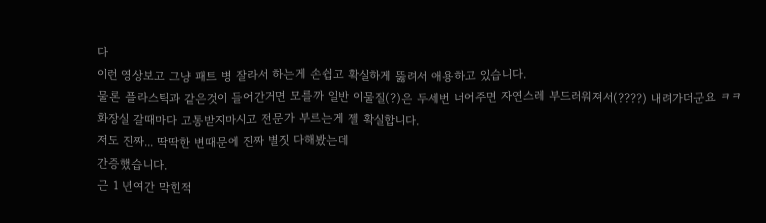다
이런 영상보고 그냥 패트 병 잘라서 하는게 손쉽고 확실하게 뚫려서 애용하고 있습니다.
물론 플라스틱과 같은것이 들어간거면 모를까 일반 이물질(?)은 두세번 너어주면 자연스레 부드러워져서(????) 내려가더군요 ㅋㅋ
화장실 갈때마다 고통받지마시고 전문가 부르는게 젤 확실합니다.
저도 진짜... 딱딱한 변때문에 진짜 별짓 다해봤는데
간증했습니다.
근 1 년여간 막힌적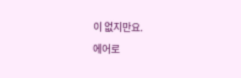이 없지만요.
에어로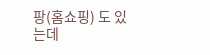팡(홈쇼핑) 도 있는데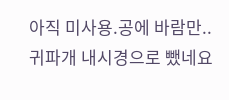아직 미사용.공에 바람만..
귀파개 내시경으로 뺐네요